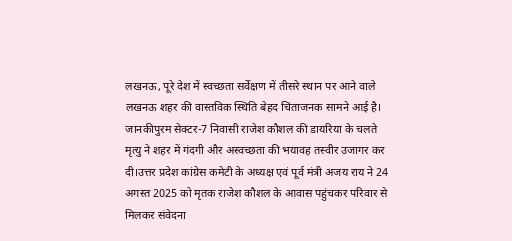लखनऊ, पूरे देश में स्वच्छता सर्वेक्षण में तीसरे स्थान पर आने वाले लखनऊ शहर की वास्तविक स्थिति बेहद चिंताजनक सामने आई है। जानकीपुरम सेक्टर-7 निवासी राजेश कौशल की डायरिया के चलते मृत्यु ने शहर में गंदगी और अस्वच्छता की भयावह तस्वीर उजागर कर दी।उत्तर प्रदेश कांग्रेस कमेटी के अध्यक्ष एवं पूर्व मंत्री अजय राय ने 24 अगस्त 2025 को मृतक राजेश कौशल के आवास पहुंचकर परिवार से मिलकर संवेदना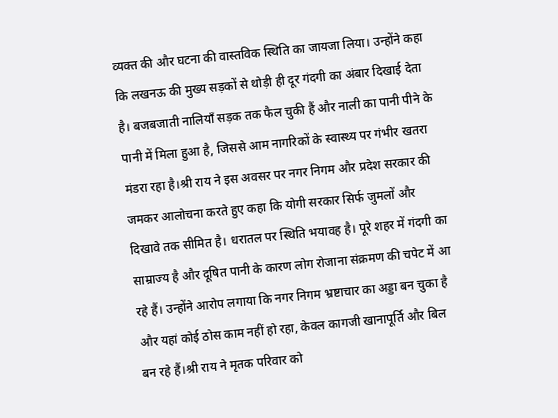व्यक्त की और घटना की वास्तविक स्थिति का जायजा लिया। उन्होंने कहा कि लखनऊ की मुख्य सड़कों से थोड़ी ही दूर गंदगी का अंबार दिखाई देता है। बजबजाती नालियाँ सड़क तक फैल चुकी हैं और नाली का पानी पीने के पानी में मिला हुआ है, जिससे आम नागरिकों के स्वास्थ्य पर गंभीर खतरा मंडरा रहा है।श्री राय ने इस अवसर पर नगर निगम और प्रदेश सरकार की जमकर आलोचना करते हुए कहा कि योगी सरकार सिर्फ जुमलों और दिखावे तक सीमित है। धरातल पर स्थिति भयावह है। पूरे शहर में गंदगी का साम्राज्य है और दूषित पानी के कारण लोग रोजाना संक्रमण की चपेट में आ रहे हैं। उन्होंने आरोप लगाया कि नगर निगम भ्रष्टाचार का अड्डा बन चुका है और यहां कोई ठोस काम नहीं हो रहा, केवल कागजी खानापूर्ति और बिल बन रहे हैं।श्री राय ने मृतक परिवार को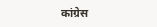कांग्रेस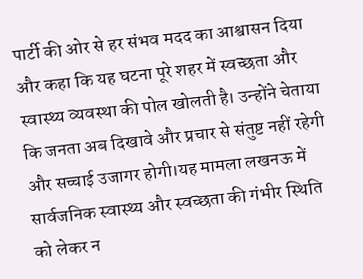पार्टी की ओर से हर संभव मदद का आश्वासन दिया और कहा कि यह घटना पूरे शहर में स्वच्छता और स्वास्थ्य व्यवस्था की पोल खोलती है। उन्होंने चेताया कि जनता अब दिखावे और प्रचार से संतुष्ट नहीं रहेगी और सच्चाई उजागर होगी।यह मामला लखनऊ में सार्वजनिक स्वास्थ्य और स्वच्छता की गंभीर स्थिति को लेकर न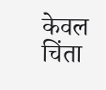केवल चिंता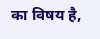का विषय है,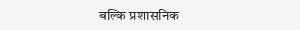बल्कि प्रशासनिक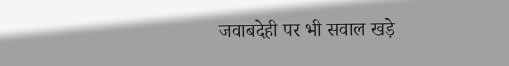जवाबदेही पर भी सवाल खड़े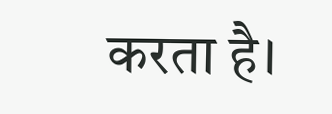करता है।